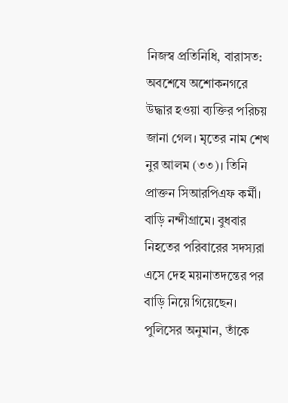নিজস্ব প্রতিনিধি, বারাসত: অবশেষে অশোকনগরে উদ্ধার হওয়া ব্যক্তির পরিচয় জানা গেল। মৃতের নাম শেখ নুর আলম (৩৩)। তিনি প্রাক্তন সিআরপিএফ কর্মী। বাড়ি নন্দীগ্রামে। বুধবার নিহতের পরিবারের সদস্যরা এসে দেহ ময়নাতদন্তের পর বাড়ি নিয়ে গিয়েছেন। পুলিসের অনুমান, তাঁকে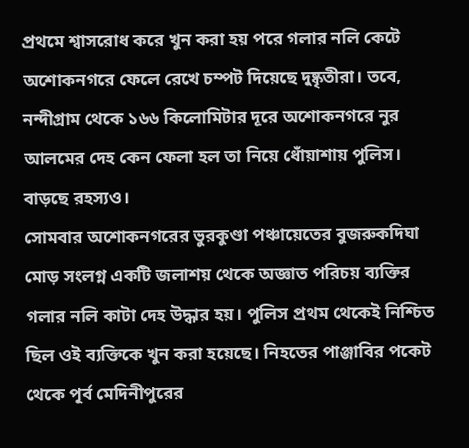প্রথমে শ্বাসরোধ করে খুন করা হয় পরে গলার নলি কেটে অশোকনগরে ফেলে রেখে চম্পট দিয়েছে দুষ্কৃতীরা। তবে, নন্দীগ্রাম থেকে ১৬৬ কিলোমিটার দূরে অশোকনগরে নুর আলমের দেহ কেন ফেলা হল তা নিয়ে ধোঁয়াশায় পুলিস। বাড়ছে রহস্যও।
সোমবার অশোকনগরের ভুরকুণ্ডা পঞ্চায়েতের বুজরুকদিঘা মোড় সংলগ্ন একটি জলাশয় থেকে অজ্ঞাত পরিচয় ব্যক্তির গলার নলি কাটা দেহ উদ্ধার হয়। পুলিস প্রথম থেকেই নিশ্চিত ছিল ওই ব্যক্তিকে খুন করা হয়েছে। নিহতের পাঞ্জাবির পকেট থেকে পূর্ব মেদিনীপুরের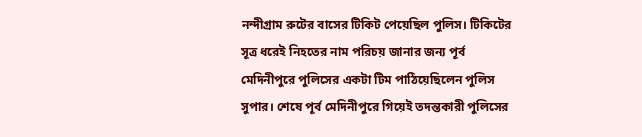নন্দীগ্রাম রুটের বাসের টিকিট পেয়েছিল পুলিস। টিকিটের সূত্র ধরেই নিহতের নাম পরিচয় জানার জন্য পূর্ব মেদিনীপুরে পুলিসের একটা টিম পাঠিয়েছিলেন পুলিস সুপার। শেষে পূর্ব মেদিনীপুরে গিয়েই তদন্তকারী পুলিসের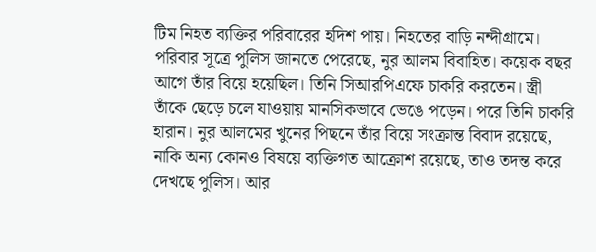টিম নিহত ব্যক্তির পরিবারের হদিশ পায়। নিহতের বাড়ি নন্দীগ্রামে। পরিবার সূত্রে পুলিস জানতে পেরেছে, নুর আলম বিবাহিত। কয়েক বছর আগে তাঁর বিয়ে হয়েছিল। তিনি সিআরপিএফে চাকরি করতেন। স্ত্রী তাঁকে ছেড়ে চলে যাওয়ায় মানসিকভাবে ভেঙে পড়েন। পরে তিনি চাকরি হারান। নুর আলমের খুনের পিছনে তাঁর বিয়ে সংক্রান্ত বিবাদ রয়েছে, নাকি অন্য কোনও বিষয়ে ব্যক্তিগত আক্রোশ রয়েছে, তাও তদন্ত করে দেখছে পুলিস। আর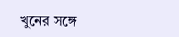খুনের সঙ্গে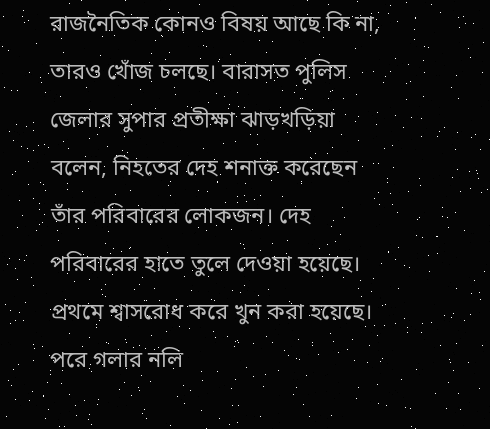রাজনৈতিক কোনও বিষয় আছে কি না, তারও খোঁজ চলছে। বারাসত পুলিস জেলার সুপার প্রতীক্ষা ঝাড়খড়িয়া বলেন, নিহতের দেহ শনাক্ত করেছেন তাঁর পরিবারের লোকজন। দেহ পরিবারের হাতে তুলে দেওয়া হয়েছে। প্রথমে শ্বাসরোধ করে খুন করা হয়েছে। পরে গলার নলি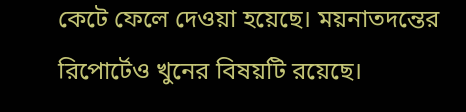কেটে ফেলে দেওয়া হয়েছে। ময়নাতদন্তের রিপোর্টেও খুনের বিষয়টি রয়েছে।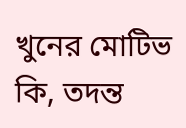খুনের মোটিভ কি, তদন্ত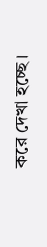করে দেখা হচ্ছে।